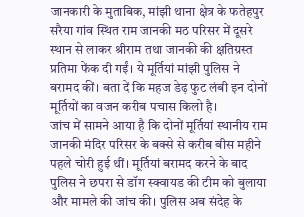जानकारी के मुताबिक, मांझी थाना क्षेत्र के फतेहपुर सरैया गांव स्थित राम जानकी मठ परिसर में दूसरे स्थान से लाकर श्रीराम तथा जानकी की क्षतिग्रस्त प्रतिमा फेंक दी गईं। ये मूर्तियां मांझी पुलिस ने बरामद कीं। बता दें कि महज डेढ़ फुट लंबी इन दोनों मूर्तियों का वजन करीब पचास किलो है।
जांच में सामने आया है कि दोनों मूर्तियां स्थानीय राम जानकी मंदिर परिसर के बक्से से करीब बीस महीने पहले चोरी हुई थीं। मूर्तियां बरामद करने के बाद पुलिस ने छपरा से डॉग स्क्वायड की टीम को बुलाया और मामले की जांच की। पुलिस अब संदेह के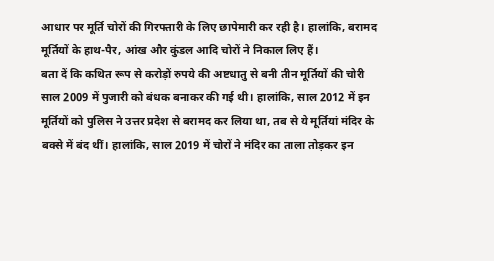आधार पर मूर्ति चोरों की गिरफ्तारी के लिए छापेमारी कर रही है। हालांकि, बरामद मूर्तियों के हाथ-पैर, आंख और कुंडल आदि चोरों ने निकाल लिए हैं।
बता दें कि कथित रूप से करोड़ों रुपये की अष्टधातु से बनी तीन मूर्तियों की चोरी साल 2009 में पुजारी को बंधक बनाकर की गई थी। हालांकि, साल 2012 में इन मूर्तियों को पुलिस ने उत्तर प्रदेश से बरामद कर लिया था, तब से ये मूर्तियां मंदिर के बक्से में बंद थीं। हालांकि, साल 2019 में चोरों ने मंदिर का ताला तोड़कर इन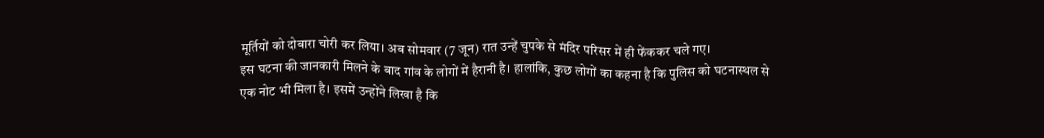मूर्तियों को दोबारा चोरी कर लिया। अब सोमवार (7 जून) रात उन्हें चुपके से मंदिर परिसर में ही फेंककर चले गए।
इस घटना की जानकारी मिलने के बाद गांव के लोगों में हैरानी है। हालांकि, कुछ लोगों का कहना है कि पुलिस को घटनास्थल से एक नोट भी मिला है। इसमें उन्होंने लिखा है कि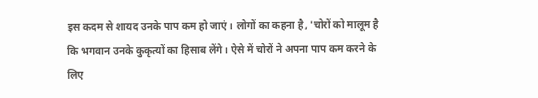इस कदम से शायद उनके पाप कम हो जाएं। लोगों का कहना है, 'चोरों को मालूम है कि भगवान उनके कुकृत्यों का हिसाब लेंगे। ऐसे में चोरों ने अपना पाप कम करने के लिए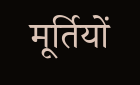मूर्तियों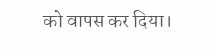को वापस कर दिया।